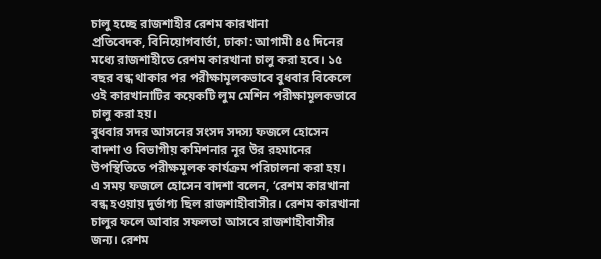চালু হচ্ছে রাজশাহীর রেশম কারখানা
প্রতিবেদক, বিনিয়োগবার্তা, ঢাকা: আগামী ৪৫ দিনের মধ্যে রাজশাহীতে রেশম কারখানা চালু করা হবে। ১৫ বছর বন্ধ থাকার পর পরীক্ষামূলকভাবে বুধবার বিকেলে ওই কারখানাটির কয়েকটি লুম মেশিন পরীক্ষামূলকভাবে চালু করা হয়।
বুধবার সদর আসনের সংসদ সদস্য ফজলে হোসেন বাদশা ও বিভাগীয় কমিশনার নূর উর রহমানের উপস্থিতিতে পরীক্ষমূলক কার্যক্রম পরিচালনা করা হয়।
এ সময় ফজলে হোসেন বাদশা বলেন, ‘রেশম কারখানা বন্ধ হওয়ায় দুর্ভাগ্য ছিল রাজশাহীবাসীর। রেশম কারখানা চালুর ফলে আবার সফলতা আসবে রাজশাহীবাসীর জন্য। রেশম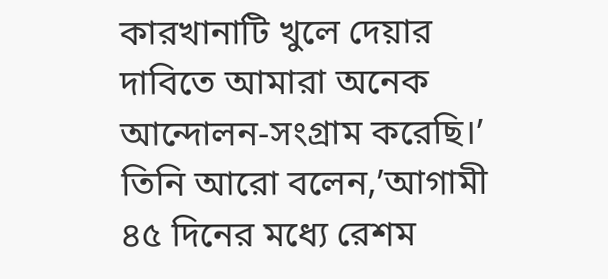কারখানাটি খুলে দেয়ার দাবিতে আমারা অনেক আন্দোলন-সংগ্রাম করেছি।’
তিনি আরো বলেন,’আগামী ৪৫ দিনের মধ্যে রেশম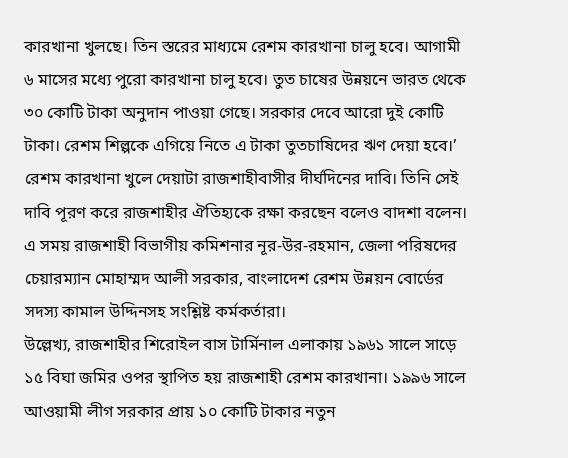কারখানা খুলছে। তিন স্তরের মাধ্যমে রেশম কারখানা চালু হবে। আগামী ৬ মাসের মধ্যে পুরো কারখানা চালু হবে। তুত চাষের উন্নয়নে ভারত থেকে ৩০ কোটি টাকা অনুদান পাওয়া গেছে। সরকার দেবে আরো দুই কোটি টাকা। রেশম শিল্পকে এগিয়ে নিতে এ টাকা তুতচাষিদের ঋণ দেয়া হবে।’
রেশম কারখানা খুলে দেয়াটা রাজশাহীবাসীর দীর্ঘদিনের দাবি। তিনি সেই দাবি পূরণ করে রাজশাহীর ঐতিহ্যকে রক্ষা করছেন বলেও বাদশা বলেন। এ সময় রাজশাহী বিভাগীয় কমিশনার নূর-উর-রহমান, জেলা পরিষদের চেয়ারম্যান মোহাম্মদ আলী সরকার, বাংলাদেশ রেশম উন্নয়ন বোর্ডের সদস্য কামাল উদ্দিনসহ সংশ্লিষ্ট কর্মকর্তারা।
উল্লেখ্য, রাজশাহীর শিরোইল বাস টার্মিনাল এলাকায় ১৯৬১ সালে সাড়ে ১৫ বিঘা জমির ওপর স্থাপিত হয় রাজশাহী রেশম কারখানা। ১৯৯৬ সালে আওয়ামী লীগ সরকার প্রায় ১০ কোটি টাকার নতুন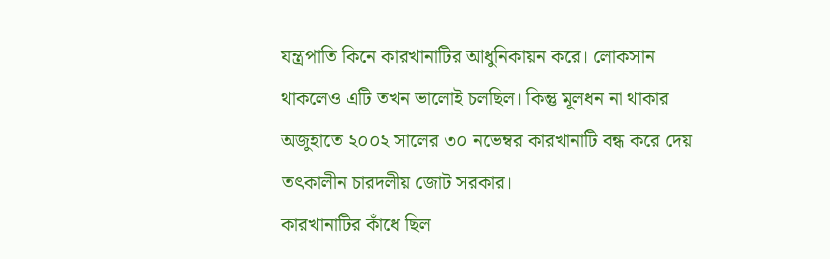যন্ত্রপাতি কিনে কারখানাটির আধুনিকায়ন করে। লোকসান থাকলেও এটি তখন ভালোই চলছিল। কিন্তু মূলধন না থাকার অজুহাতে ২০০২ সালের ৩০ নভেম্বর কারখানাটি বন্ধ করে দেয় তৎকালীন চারদলীয় জোট সরকার।
কারখানাটির কাঁধে ছিল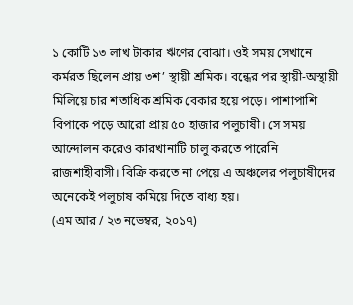১ কোটি ১৩ লাখ টাকার ঋণের বোঝা। ওই সময় সেখানে কর্মরত ছিলেন প্রায় ৩শ’ স্থায়ী শ্রমিক। বন্ধের পর স্থায়ী-অস্থায়ী মিলিয়ে চার শতাধিক শ্রমিক বেকার হয়ে পড়ে। পাশাপাশি বিপাকে পড়ে আরো প্রায় ৫০ হাজার পলুচাষী। সে সময় আন্দোলন করেও কারখানাটি চালু করতে পারেনি রাজশাহীবাসী। বিক্রি করতে না পেয়ে এ অঞ্চলের পলুচাষীদের অনেকেই পলুচাষ কমিয়ে দিতে বাধ্য হয়।
(এম আর / ২৩ নভেম্বর, ২০১৭)